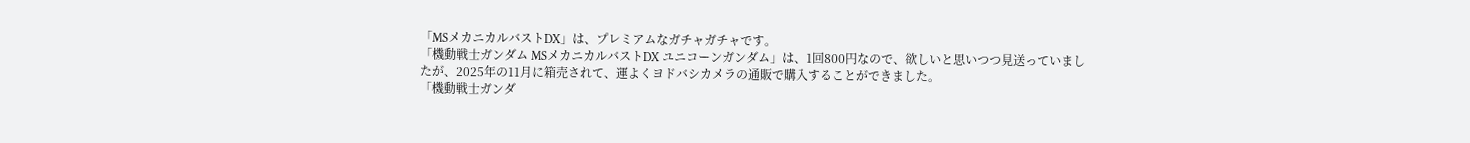「MSメカニカルバストDX」は、プレミアムなガチャガチャです。
「機動戦士ガンダム MSメカニカルバストDX ユニコーンガンダム」は、1回800円なので、欲しいと思いつつ見送っていましたが、2025年の11月に箱売されて、運よくヨドバシカメラの通販で購入することができました。
「機動戦士ガンダ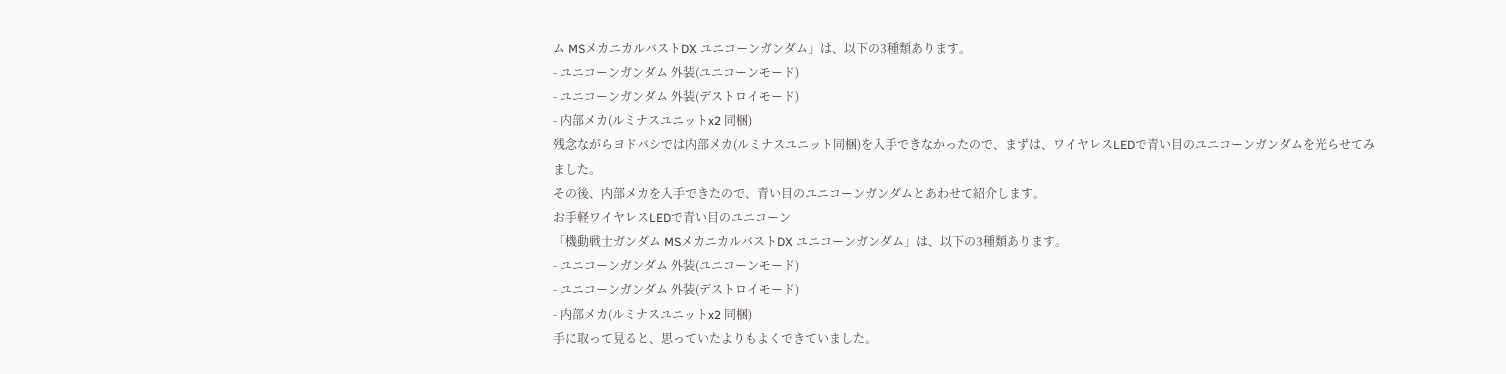ム MSメカニカルバストDX ユニコーンガンダム」は、以下の3種類あります。
- ユニコーンガンダム 外装(ユニコーンモード)
- ユニコーンガンダム 外装(デストロイモード)
- 内部メカ(ルミナスユニットx2 同梱)
残念ながらヨドバシでは内部メカ(ルミナスユニット同梱)を入手できなかったので、まずは、ワイヤレスLEDで青い目のユニコーンガンダムを光らせてみました。
その後、内部メカを入手できたので、青い目のユニコーンガンダムとあわせて紹介します。
お手軽ワイヤレスLEDで青い目のユニコーン
「機動戦士ガンダム MSメカニカルバストDX ユニコーンガンダム」は、以下の3種類あります。
- ユニコーンガンダム 外装(ユニコーンモード)
- ユニコーンガンダム 外装(デストロイモード)
- 内部メカ(ルミナスユニットx2 同梱)
手に取って見ると、思っていたよりもよくできていました。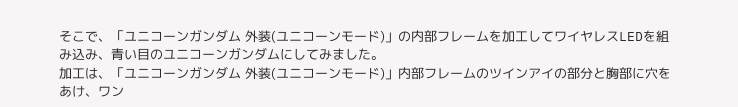そこで、「ユニコーンガンダム 外装(ユニコーンモード)」の内部フレームを加工してワイヤレスLEDを組み込み、青い目のユニコーンガンダムにしてみました。
加工は、「ユニコーンガンダム 外装(ユニコーンモード)」内部フレームのツインアイの部分と胸部に穴をあけ、ワン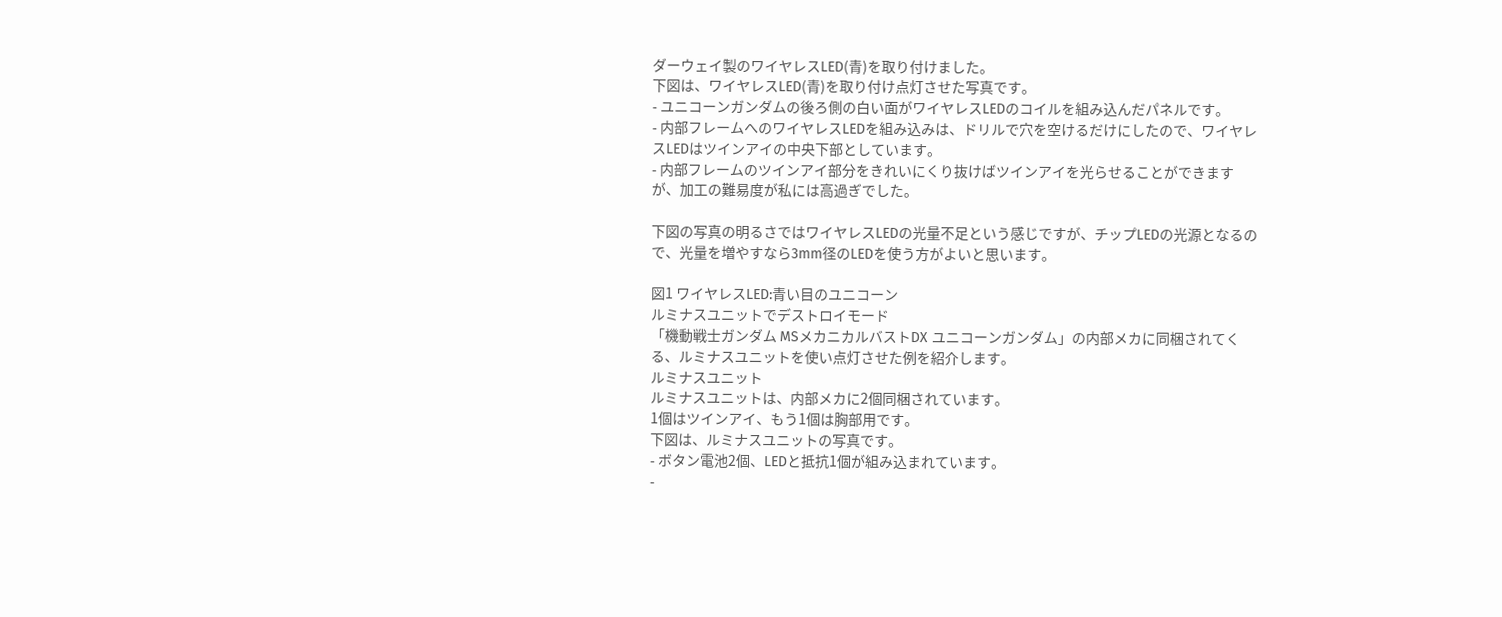ダーウェイ製のワイヤレスLED(青)を取り付けました。
下図は、ワイヤレスLED(青)を取り付け点灯させた写真です。
- ユニコーンガンダムの後ろ側の白い面がワイヤレスLEDのコイルを組み込んだパネルです。
- 内部フレームへのワイヤレスLEDを組み込みは、ドリルで穴を空けるだけにしたので、ワイヤレスLEDはツインアイの中央下部としています。
- 内部フレームのツインアイ部分をきれいにくり抜けばツインアイを光らせることができますが、加工の難易度が私には高過ぎでした。

下図の写真の明るさではワイヤレスLEDの光量不足という感じですが、チップLEDの光源となるので、光量を増やすなら3mm径のLEDを使う方がよいと思います。

図1 ワイヤレスLED:青い目のユニコーン
ルミナスユニットでデストロイモード
「機動戦士ガンダム MSメカニカルバストDX ユニコーンガンダム」の内部メカに同梱されてくる、ルミナスユニットを使い点灯させた例を紹介します。
ルミナスユニット
ルミナスユニットは、内部メカに2個同梱されています。
1個はツインアイ、もう1個は胸部用です。
下図は、ルミナスユニットの写真です。
- ボタン電池2個、LEDと抵抗1個が組み込まれています。
-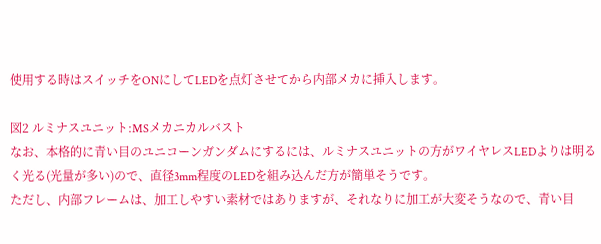使用する時はスイッチをONにしてLEDを点灯させてから内部メカに挿入します。

図2 ルミナスユニット:MSメカニカルバスト
なお、本格的に青い目のユニコーンガンダムにするには、ルミナスユニットの方がワイヤレスLEDよりは明るく光る(光量が多い)ので、直径3mm程度のLEDを組み込んだ方が簡単そうです。
ただし、内部フレームは、加工しやすい素材ではありますが、それなりに加工が大変そうなので、青い目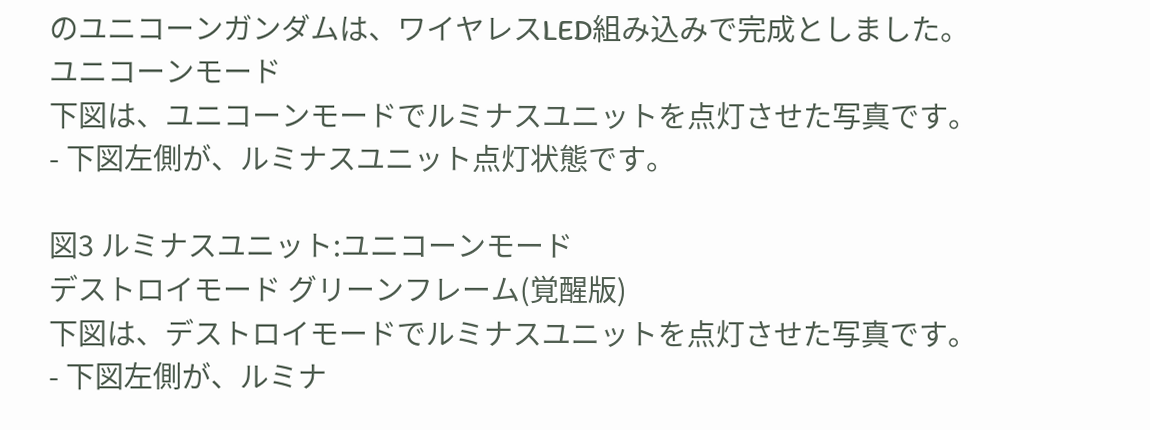のユニコーンガンダムは、ワイヤレスLED組み込みで完成としました。
ユニコーンモード
下図は、ユニコーンモードでルミナスユニットを点灯させた写真です。
- 下図左側が、ルミナスユニット点灯状態です。

図3 ルミナスユニット:ユニコーンモード
デストロイモード グリーンフレーム(覚醒版)
下図は、デストロイモードでルミナスユニットを点灯させた写真です。
- 下図左側が、ルミナ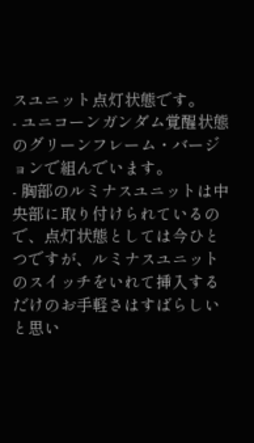スユニット点灯状態です。
- ユニコーンガンダム覚醒状態のグリーンフレーム・バージョンで組んでいます。
- 胸部のルミナスユニットは中央部に取り付けられているので、点灯状態としては今ひとつですが、ルミナスユニットのスイッチをいれて挿入するだけのお手軽さはすばらしいと思い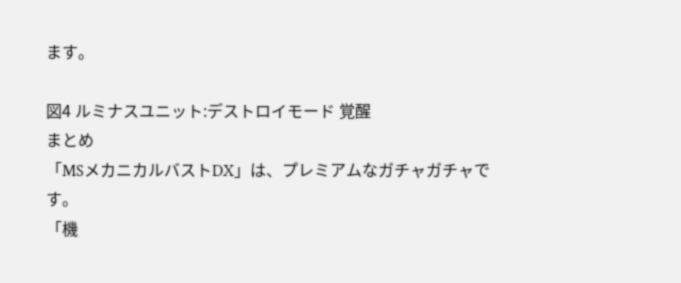ます。

図4 ルミナスユニット:デストロイモード 覚醒
まとめ
「MSメカニカルバストDX」は、プレミアムなガチャガチャです。
「機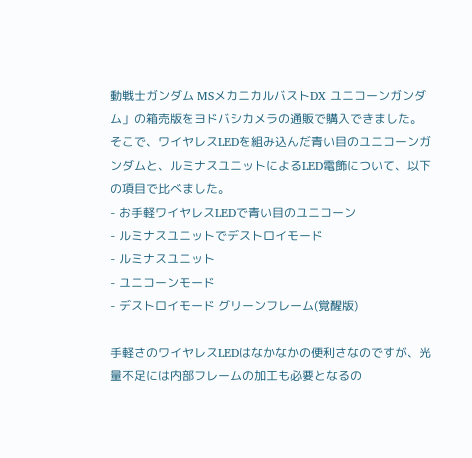動戦士ガンダム MSメカニカルバストDX ユニコーンガンダム」の箱売版をヨドバシカメラの通販で購入できました。
そこで、ワイヤレスLEDを組み込んだ青い目のユニコーンガンダムと、ルミナスユニットによるLED電飾について、以下の項目で比べました。
- お手軽ワイヤレスLEDで青い目のユニコーン
- ルミナスユニットでデストロイモード
- ルミナスユニット
- ユニコーンモード
- デストロイモード グリーンフレーム(覚醒版)

手軽さのワイヤレスLEDはなかなかの便利さなのですが、光量不足には内部フレームの加工も必要となるの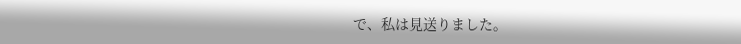で、私は見送りました。